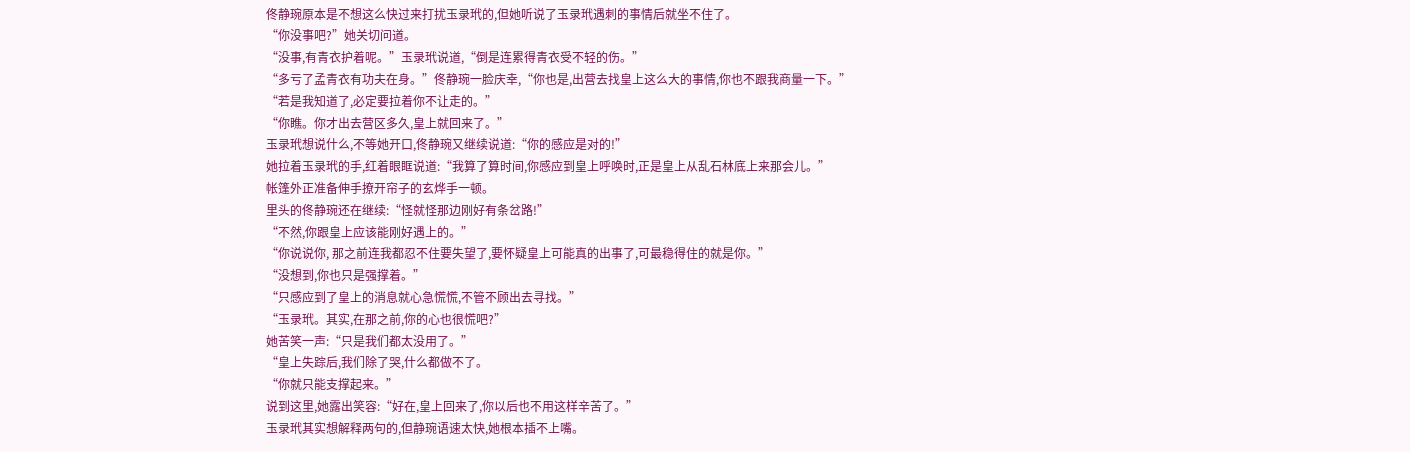佟静琬原本是不想这么快过来打扰玉录玳的,但她听说了玉录玳遇刺的事情后就坐不住了。
“你没事吧?”她关切问道。
“没事,有青衣护着呢。”玉录玳说道,“倒是连累得青衣受不轻的伤。”
“多亏了孟青衣有功夫在身。”佟静琬一脸庆幸,“你也是,出营去找皇上这么大的事情,你也不跟我商量一下。”
“若是我知道了,必定要拉着你不让走的。”
“你瞧。你才出去营区多久,皇上就回来了。”
玉录玳想说什么,不等她开口,佟静琬又继续说道:“你的感应是对的!”
她拉着玉录玳的手,红着眼眶说道:“我算了算时间,你感应到皇上呼唤时,正是皇上从乱石林底上来那会儿。”
帐篷外正准备伸手撩开帘子的玄烨手一顿。
里头的佟静琬还在继续:“怪就怪那边刚好有条岔路!”
“不然,你跟皇上应该能刚好遇上的。”
“你说说你, 那之前连我都忍不住要失望了,要怀疑皇上可能真的出事了,可最稳得住的就是你。”
“没想到,你也只是强撑着。”
“只感应到了皇上的消息就心急慌慌,不管不顾出去寻找。”
“玉录玳。其实,在那之前,你的心也很慌吧?”
她苦笑一声:“只是我们都太没用了。”
“皇上失踪后,我们除了哭,什么都做不了。
“你就只能支撑起来。”
说到这里,她露出笑容:“好在,皇上回来了,你以后也不用这样辛苦了。”
玉录玳其实想解释两句的,但静琬语速太快,她根本插不上嘴。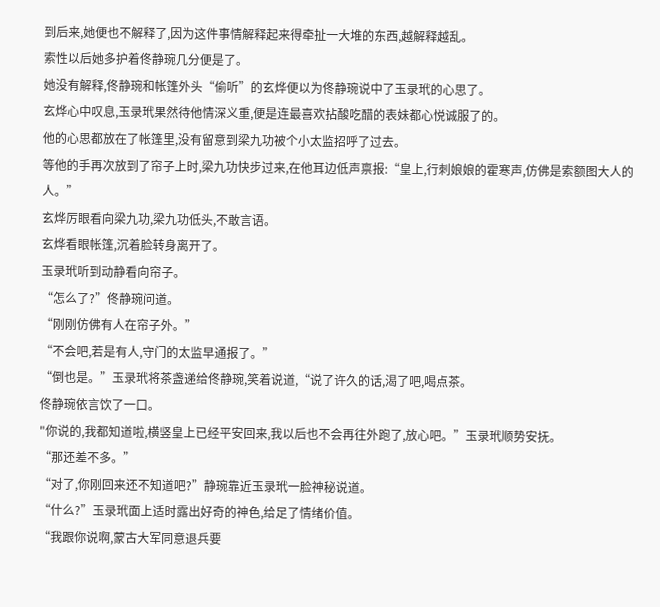到后来,她便也不解释了,因为这件事情解释起来得牵扯一大堆的东西,越解释越乱。
索性以后她多护着佟静琬几分便是了。
她没有解释,佟静琬和帐篷外头“偷听”的玄烨便以为佟静琬说中了玉录玳的心思了。
玄烨心中叹息,玉录玳果然待他情深义重,便是连最喜欢拈酸吃醋的表妹都心悦诚服了的。
他的心思都放在了帐篷里,没有留意到梁九功被个小太监招呼了过去。
等他的手再次放到了帘子上时,梁九功快步过来,在他耳边低声禀报:“皇上,行刺娘娘的霍寒声,仿佛是索额图大人的人。”
玄烨厉眼看向梁九功,梁九功低头,不敢言语。
玄烨看眼帐篷,沉着脸转身离开了。
玉录玳听到动静看向帘子。
“怎么了?”佟静琬问道。
“刚刚仿佛有人在帘子外。”
“不会吧,若是有人,守门的太监早通报了。”
“倒也是。”玉录玳将茶盏递给佟静琬,笑着说道,“说了许久的话,渴了吧,喝点茶。
佟静琬依言饮了一口。
"你说的,我都知道啦,横竖皇上已经平安回来,我以后也不会再往外跑了,放心吧。”玉录玳顺势安抚。
“那还差不多。”
“对了,你刚回来还不知道吧?”静琬靠近玉录玳一脸神秘说道。
“什么?”玉录玳面上适时露出好奇的神色,给足了情绪价值。
“我跟你说啊,蒙古大军同意退兵要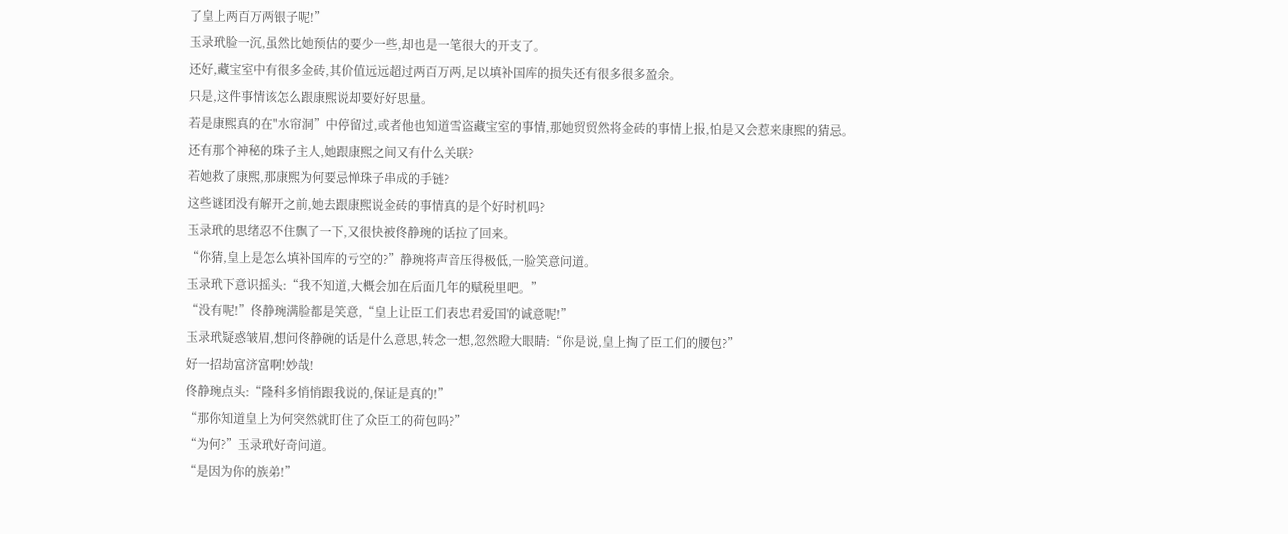了皇上两百万两银子呢!”
玉录玳脸一沉,虽然比她预估的要少一些,却也是一笔很大的开支了。
还好,藏宝室中有很多金砖,其价值远远超过两百万两,足以填补国库的损失还有很多很多盈余。
只是,这件事情该怎么跟康熙说却要好好思量。
若是康熙真的在"水帘洞”中停留过,或者他也知道雪盗藏宝室的事情,那她贸贸然将金砖的事情上报,怕是又会惹来康熙的猜忌。
还有那个神秘的珠子主人,她跟康熙之间又有什么关联?
若她救了康熙,那康熙为何要忌惮珠子串成的手链?
这些谜团没有解开之前,她去跟康熙说金砖的事情真的是个好时机吗?
玉录玳的思绪忍不住飘了一下,又很快被佟静琬的话拉了回来。
“你猜,皇上是怎么填补国库的亏空的?”静琬将声音压得极低,一脸笑意问道。
玉录玳下意识摇头:“我不知道,大概会加在后面几年的赋税里吧。”
“没有呢!”佟静琬满脸都是笑意,“皇上让臣工们表忠君爱国'的诚意呢!”
玉录玳疑惑皱眉,想问佟静碗的话是什么意思,转念一想,忽然瞪大眼睛:“你是说,皇上掏了臣工们的腰包?”
好一招劫富济富啊!妙哉!
佟静琬点头:“隆科多悄悄跟我说的,保证是真的!”
“那你知道皇上为何突然就盯住了众臣工的荷包吗?”
“为何?”玉录玳好奇问道。
“是因为你的族弟!”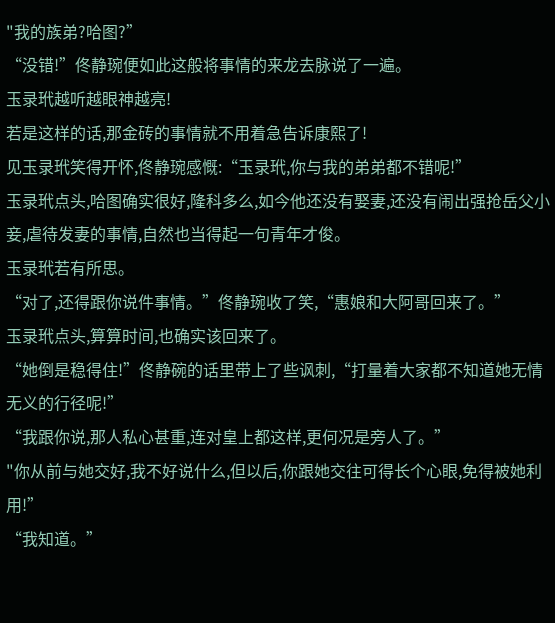"我的族弟?哈图?”
“没错!”佟静琬便如此这般将事情的来龙去脉说了一遍。
玉录玳越听越眼神越亮!
若是这样的话,那金砖的事情就不用着急告诉康熙了!
见玉录玳笑得开怀,佟静琬感慨:“玉录玳,你与我的弟弟都不错呢!”
玉录玳点头,哈图确实很好,隆科多么,如今他还没有娶妻,还没有闹出强抢岳父小妾,虐待发妻的事情,自然也当得起一句青年才俊。
玉录玳若有所思。
“对了,还得跟你说件事情。”佟静琬收了笑,“惠娘和大阿哥回来了。”
玉录玳点头,算算时间,也确实该回来了。
“她倒是稳得住!”佟静碗的话里带上了些讽刺,“打量着大家都不知道她无情无义的行径呢!”
“我跟你说,那人私心甚重,连对皇上都这样,更何况是旁人了。”
"你从前与她交好,我不好说什么,但以后,你跟她交往可得长个心眼,免得被她利用!”
“我知道。”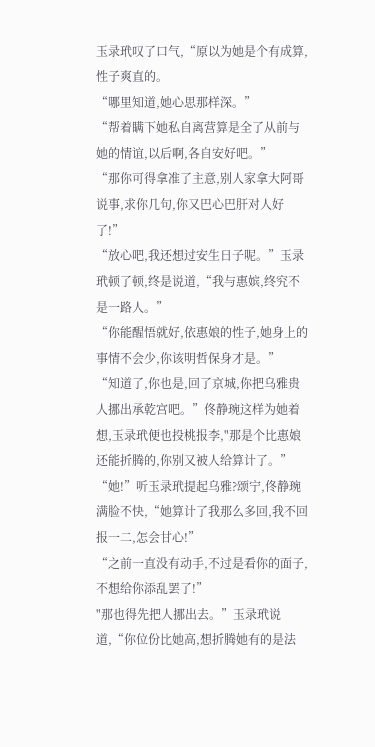玉录玳叹了口气,“原以为她是个有成算,性子爽直的。
“哪里知道,她心思那样深。”
“帮着瞒下她私自离营算是全了从前与她的情谊,以后啊,各自安好吧。”
“那你可得拿准了主意,别人家拿大阿哥说事,求你几句,你又巴心巴肝对人好了!”
“放心吧,我还想过安生日子呢。”玉录玳顿了顿,终是说道,“我与惠嫔,终究不是一路人。”
“你能醒悟就好,依惠娘的性子,她身上的事情不会少,你该明哲保身才是。”
“知道了,你也是,回了京城,你把乌雅贵人挪出承乾宫吧。”佟静琬这样为她着想,玉录玳便也投桃报李,"那是个比惠娘还能折腾的,你别又被人给算计了。”
“她!”听玉录玳提起乌雅?颂宁,佟静琬满脸不快,“她算计了我那么多回,我不回报一二,怎会甘心!”
“之前一直没有动手,不过是看你的面子,不想给你添乱罢了!”
"那也得先把人挪出去。”玉录玳说道,“你位份比她高,想折腾她有的是法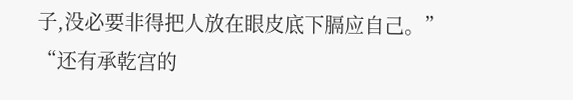子,没必要非得把人放在眼皮底下膈应自己。”
“还有承乾宫的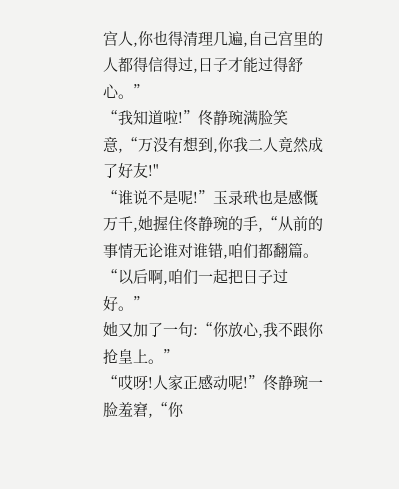宫人,你也得清理几遍,自己宫里的人都得信得过,日子才能过得舒心。”
“我知道啦!”佟静琬满脸笑意,“万没有想到,你我二人竟然成了好友!"
“谁说不是呢!”玉录玳也是感慨万千,她握住佟静琬的手,“从前的事情无论谁对谁错,咱们都翻篇。
“以后啊,咱们一起把日子过好。”
她又加了一句:“你放心,我不跟你抢皇上。”
“哎呀!人家正感动呢!”佟静琬一脸羞窘,“你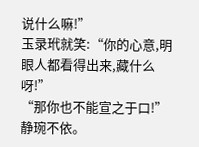说什么嘛!”
玉录玳就笑:“你的心意,明眼人都看得出来,藏什么呀!”
“那你也不能宣之于口!”静琬不依。